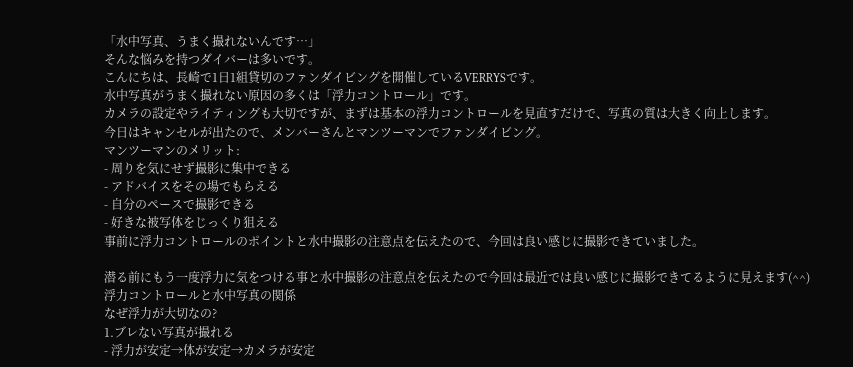「水中写真、うまく撮れないんです…」
そんな悩みを持つダイバーは多いです。
こんにちは、長崎で1日1組貸切のファンダイビングを開催しているVERRYSです。
水中写真がうまく撮れない原因の多くは「浮力コントロール」です。
カメラの設定やライティングも大切ですが、まずは基本の浮力コントロールを見直すだけで、写真の質は大きく向上します。
今日はキャンセルが出たので、メンバーさんとマンツーマンでファンダイビング。
マンツーマンのメリット:
- 周りを気にせず撮影に集中できる
- アドバイスをその場でもらえる
- 自分のペースで撮影できる
- 好きな被写体をじっくり狙える
事前に浮力コントロールのポイントと水中撮影の注意点を伝えたので、今回は良い感じに撮影できていました。

潜る前にもう一度浮力に気をつける事と水中撮影の注意点を伝えたので今回は最近では良い感じに撮影できてるように見えます(^^)
浮力コントロールと水中写真の関係
なぜ浮力が大切なの?
1.ブレない写真が撮れる
- 浮力が安定→体が安定→カメラが安定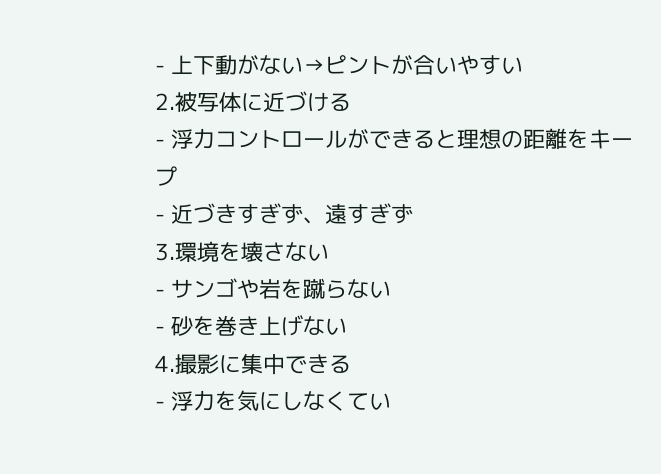- 上下動がない→ピントが合いやすい
2.被写体に近づける
- 浮力コントロールができると理想の距離をキープ
- 近づきすぎず、遠すぎず
3.環境を壊さない
- サンゴや岩を蹴らない
- 砂を巻き上げない
4.撮影に集中できる
- 浮力を気にしなくてい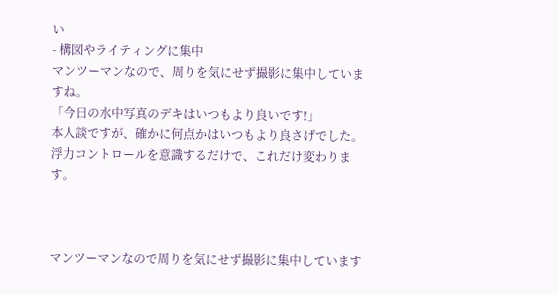い
- 構図やライティングに集中
マンツーマンなので、周りを気にせず撮影に集中していますね。
「今日の水中写真のデキはいつもより良いです!」
本人談ですが、確かに何点かはいつもより良さげでした。
浮力コントロールを意識するだけで、これだけ変わります。



マンツーマンなので周りを気にせず撮影に集中しています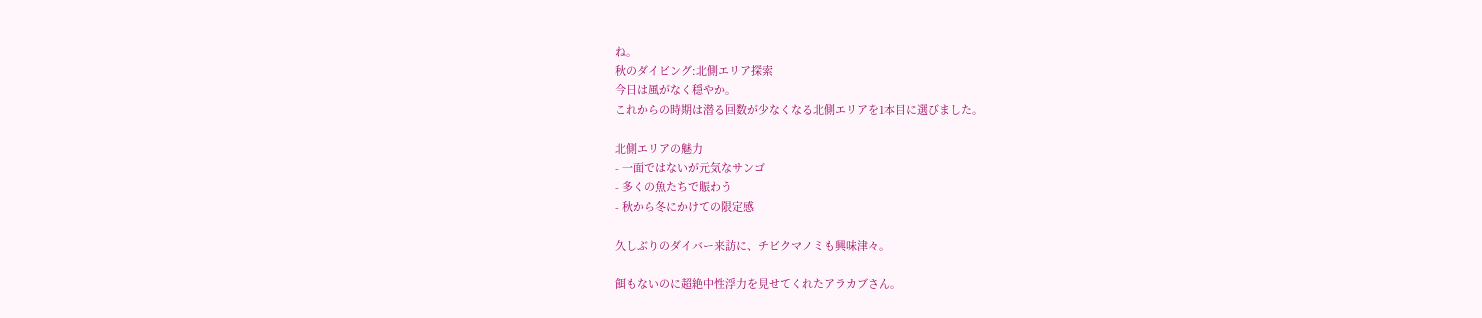ね。
秋のダイビング:北側エリア探索
今日は風がなく穏やか。
これからの時期は潜る回数が少なくなる北側エリアを1本目に選びました。

北側エリアの魅力
- 一面ではないが元気なサンゴ
- 多くの魚たちで賑わう
- 秋から冬にかけての限定感

久しぶりのダイバー来訪に、チビクマノミも興味津々。

餌もないのに超絶中性浮力を見せてくれたアラカブさん。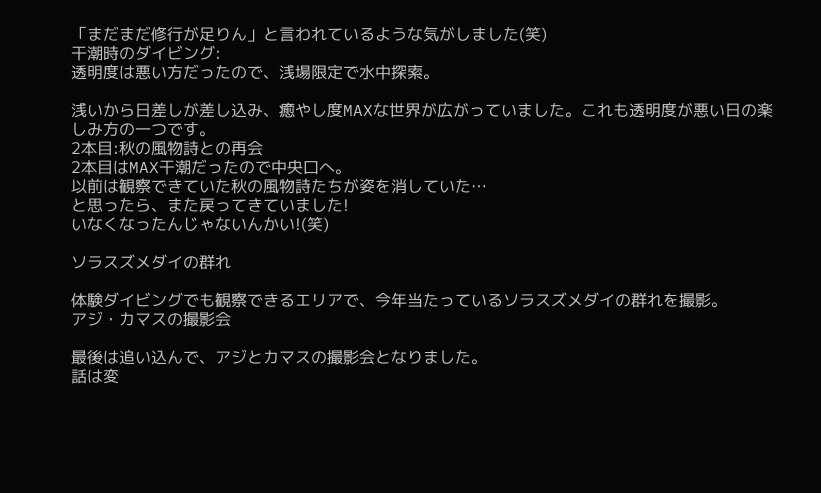「まだまだ修行が足りん」と言われているような気がしました(笑)
干潮時のダイビング:
透明度は悪い方だったので、浅場限定で水中探索。

浅いから日差しが差し込み、癒やし度MAXな世界が広がっていました。これも透明度が悪い日の楽しみ方の一つです。
2本目:秋の風物詩との再会
2本目はMAX干潮だったので中央口へ。
以前は観察できていた秋の風物詩たちが姿を消していた…
と思ったら、また戻ってきていました!
いなくなったんじゃないんかい!(笑)

ソラスズメダイの群れ

体験ダイビングでも観察できるエリアで、今年当たっているソラスズメダイの群れを撮影。
アジ・カマスの撮影会

最後は追い込んで、アジとカマスの撮影会となりました。
話は変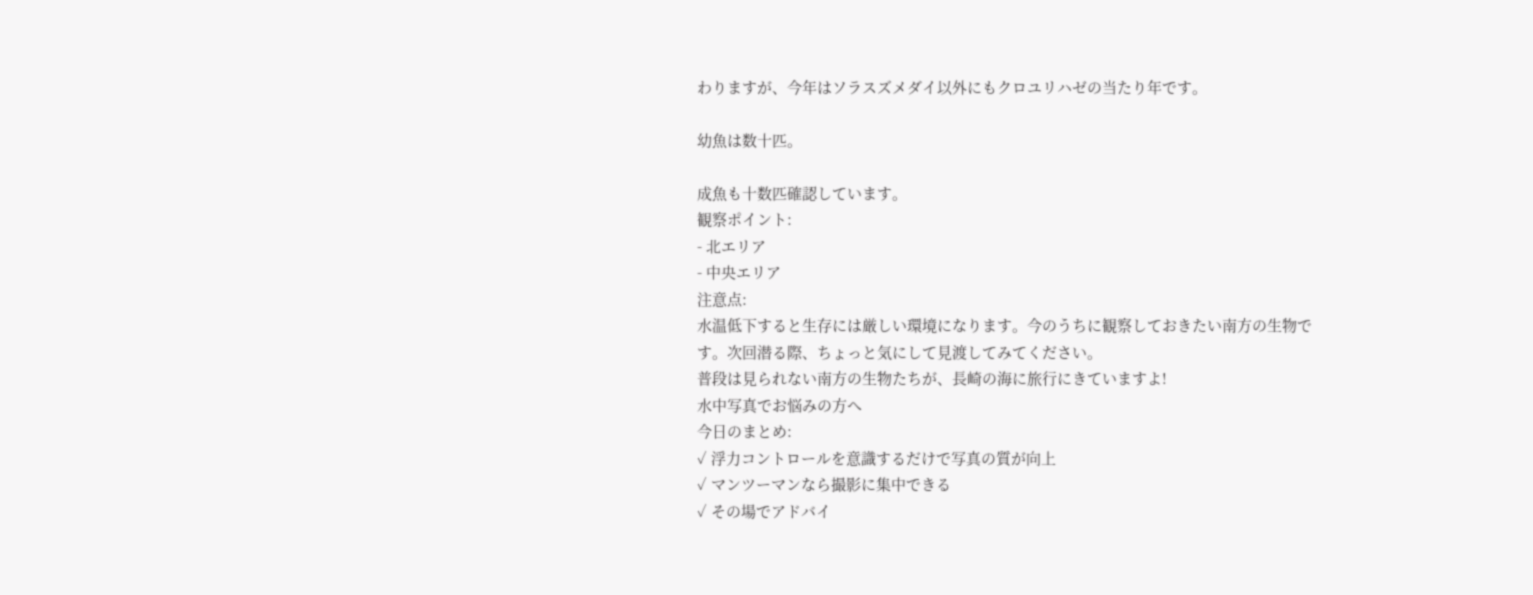わりますが、今年はソラスズメダイ以外にもクロユリハゼの当たり年です。

幼魚は数十匹。

成魚も十数匹確認しています。
観察ポイント:
- 北エリア
- 中央エリア
注意点:
水温低下すると生存には厳しい環境になります。今のうちに観察しておきたい南方の生物です。次回潜る際、ちょっと気にして見渡してみてください。
普段は見られない南方の生物たちが、長崎の海に旅行にきていますよ!
水中写真でお悩みの方へ
今日のまとめ:
✓ 浮力コントロールを意識するだけで写真の質が向上
✓ マンツーマンなら撮影に集中できる
✓ その場でアドバイ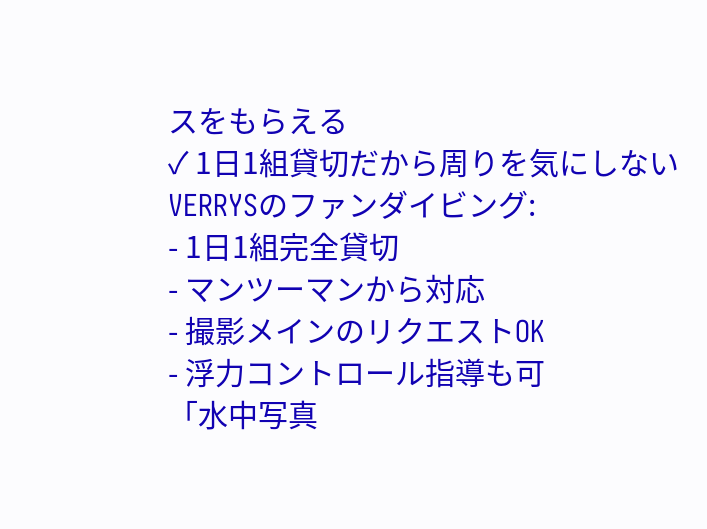スをもらえる
✓ 1日1組貸切だから周りを気にしない
VERRYSのファンダイビング:
- 1日1組完全貸切
- マンツーマンから対応
- 撮影メインのリクエストOK
- 浮力コントロール指導も可
「水中写真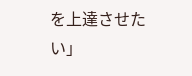を上達させたい」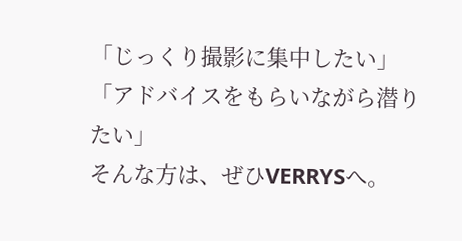「じっくり撮影に集中したい」
「アドバイスをもらいながら潜りたい」
そんな方は、ぜひVERRYSへ。